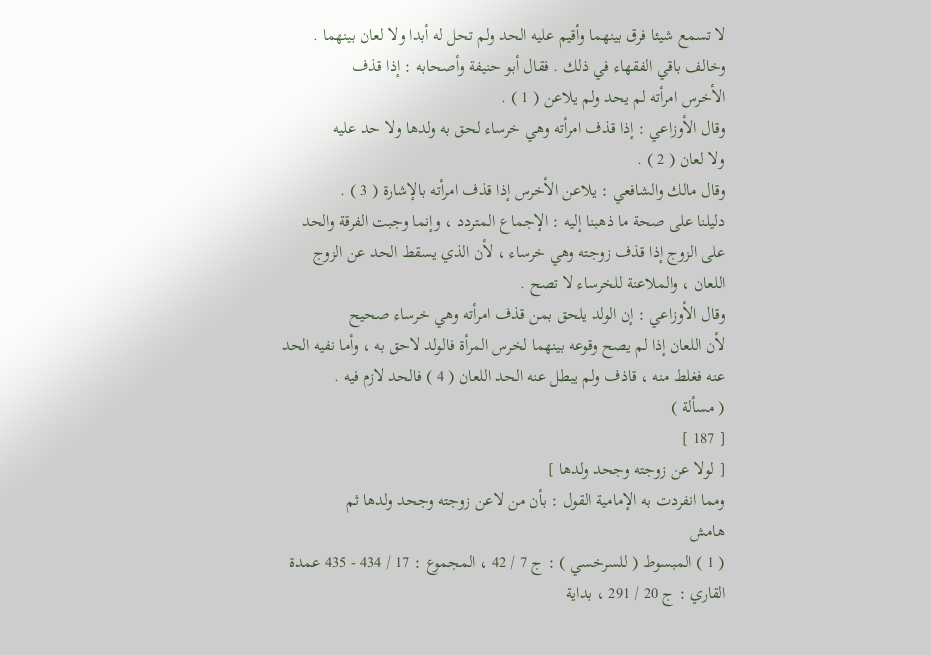لا تسمع شيئا فرق بينهما وأقيم عليه الحد ولم تحل له أبدا ولا لعان بينهما .
وخالف باقي الفقهاء في ذلك . فقال أبو حنيفة وأصحابه : إذا قذف
الأخرس امرأته لم يحد ولم يلاعن ( 1 ) .
وقال الأوزاعي : إذا قذف امرأته وهي خرساء لحق به ولدها ولا حد عليه
ولا لعان ( 2 ) .
وقال مالك والشافعي : يلاعن الأخرس إذا قذف امرأته بالإشارة ( 3 ) .
دليلنا على صحة ما ذهبنا إليه : الإجماع المتردد ، وإنما وجبت الفرقة والحد
على الزوج إذا قذف زوجته وهي خرساء ، لأن الذي يسقط الحد عن الزوج
اللعان ، والملاعنة للخرساء لا تصح .
وقال الأوزاعي : إن الولد يلحق بمن قذف امرأته وهي خرساء صحيح
لأن اللعان إذا لم يصح وقوعه بينهما لخرس المرأة فالولد لاحق به ، وأما نفيه الحد
عنه فغلط منه ، قاذف ولم يبطل عنه الحد اللعان ( 4 ) فالحد لازم فيه .
( مسألة )
[ 187 ]
[ لولا عن زوجته وجحد ولدها ]
ومما انفردت به الإمامية القول : بأن من لاعن زوجته وجحد ولدها ثم
هامش
( 1 ) المبسوط ( للسرخسي ) : ج 7 / 42 ، المجموع : 17 / 434 - 435 عمدة القاري : ج 20 / 291 ، بداية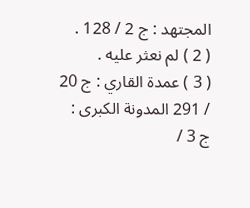المجتهد : ج 2 / 128 .
( 2 ) لم نعثر عليه .
( 3 ) عمدة القاري : ج 20 / 291 المدونة الكبرى : ج 3 /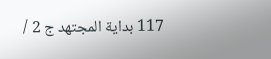117 بداية المجتهد ج 2 /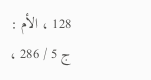128 ، الأم : ج 5 / 286 ،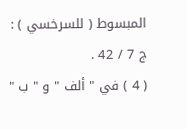المبسوط ( للسرخسي ) : ج 7 / 42 .
( 4 ) في " ألف " و " ب "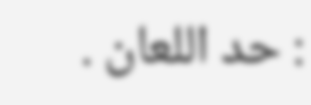: حد اللعان .